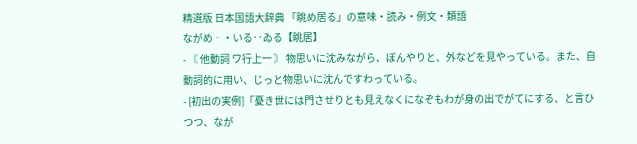精選版 日本国語大辞典 「眺め居る」の意味・読み・例文・類語
ながめ‐・いる‥ゐる【眺居】
- 〘 他動詞 ワ行上一 〙 物思いに沈みながら、ぼんやりと、外などを見やっている。また、自動詞的に用い、じっと物思いに沈んですわっている。
- [初出の実例]「憂き世には門させりとも見えなくになぞもわが身の出でがてにする、と言ひつつ、なが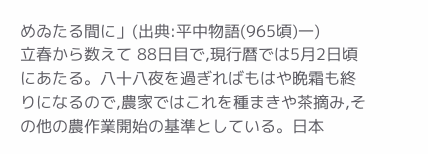めゐたる間に」(出典:平中物語(965頃)一)
立春から数えて 88日目で,現行暦では5月2日頃にあたる。八十八夜を過ぎればもはや晩霜も終りになるので,農家ではこれを種まきや茶摘み,その他の農作業開始の基準としている。日本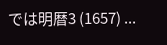では明暦3 (1657) ...